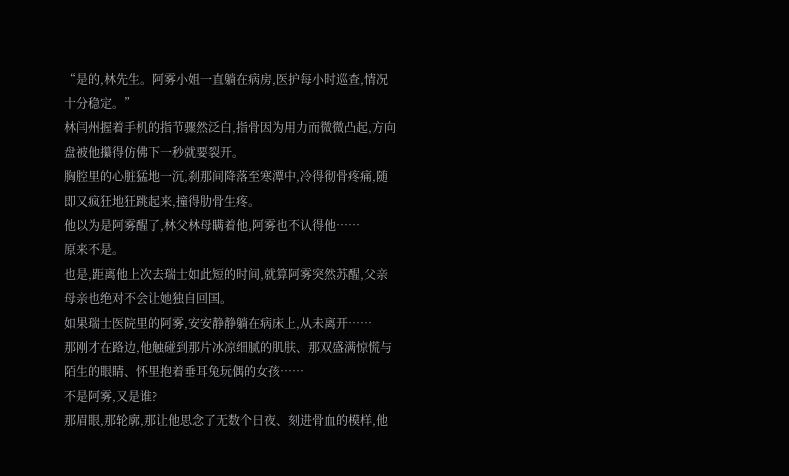“是的,林先生。阿雾小姐一直躺在病房,医护每小时巡查,情况十分稳定。”
林闫州握着手机的指节骤然泛白,指骨因为用力而微微凸起,方向盘被他攥得仿佛下一秒就要裂开。
胸腔里的心脏猛地一沉,刹那间降落至寒潭中,冷得彻骨疼痛,随即又疯狂地狂跳起来,撞得肋骨生疼。
他以为是阿雾醒了,林父林母瞒着他,阿雾也不认得他……
原来不是。
也是,距离他上次去瑞士如此短的时间,就算阿雾突然苏醒,父亲母亲也绝对不会让她独自回国。
如果瑞士医院里的阿雾,安安静静躺在病床上,从未离开……
那刚才在路边,他触碰到那片冰凉细腻的肌肤、那双盛满惊慌与陌生的眼睛、怀里抱着垂耳兔玩偶的女孩……
不是阿雾,又是谁?
那眉眼,那轮廓,那让他思念了无数个日夜、刻进骨血的模样,他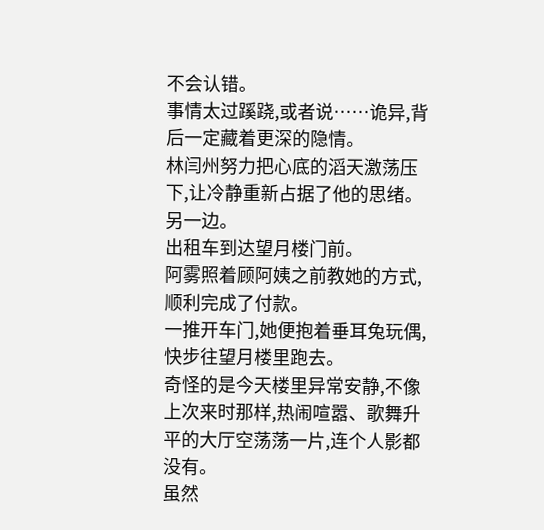不会认错。
事情太过蹊跷,或者说……诡异,背后一定藏着更深的隐情。
林闫州努力把心底的滔天激荡压下,让冷静重新占据了他的思绪。
另一边。
出租车到达望月楼门前。
阿雾照着顾阿姨之前教她的方式,顺利完成了付款。
一推开车门,她便抱着垂耳兔玩偶,快步往望月楼里跑去。
奇怪的是今天楼里异常安静,不像上次来时那样,热闹喧嚣、歌舞升平的大厅空荡荡一片,连个人影都没有。
虽然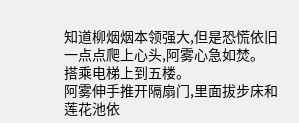知道柳烟烟本领强大,但是恐慌依旧一点点爬上心头,阿雾心急如焚。
搭乘电梯上到五楼。
阿雾伸手推开隔扇门,里面拔步床和莲花池依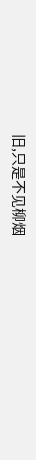旧,只是不见柳烟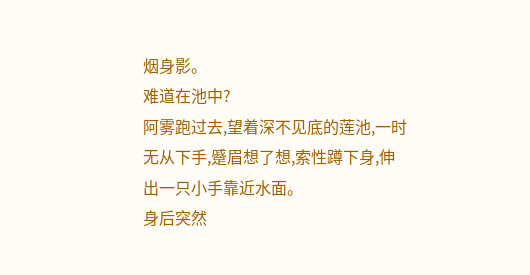烟身影。
难道在池中?
阿雾跑过去,望着深不见底的莲池,一时无从下手,蹙眉想了想,索性蹲下身,伸出一只小手靠近水面。
身后突然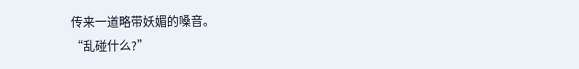传来一道略带妖媚的嗓音。
“乱碰什么?”